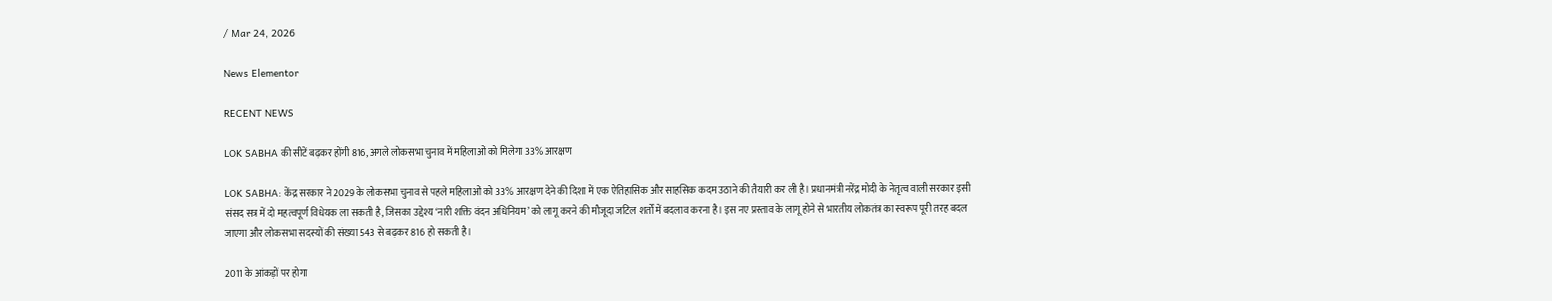/ Mar 24, 2026

News Elementor

RECENT NEWS

LOK SABHA की सीटें बढ़कर होंगी 816, अगले लोकसभा चुनाव में महिलाओं को मिलेगा 33% आरक्षण

LOK SABHA: केंद्र सरकार ने 2029 के लोकसभा चुनाव से पहले महिलाओं को 33% आरक्षण देने की दिशा में एक ऐतिहासिक और साहसिक कदम उठाने की तैयारी कर ली है। प्रधानमंत्री नरेंद्र मोदी के नेतृत्व वाली सरकार इसी संसद सत्र में दो महत्वपूर्ण विधेयक ला सकती है, जिसका उद्देश्य ‘नारी शक्ति वंदन अधिनियम’ को लागू करने की मौजूदा जटिल शर्तों में बदलाव करना है। इस नए प्रस्ताव के लागू होने से भारतीय लोकतंत्र का स्वरूप पूरी तरह बदल जाएगा और लोकसभा सदस्यों की संख्या 543 से बढ़कर 816 हो सकती है।

2011 के आंकड़ों पर होगा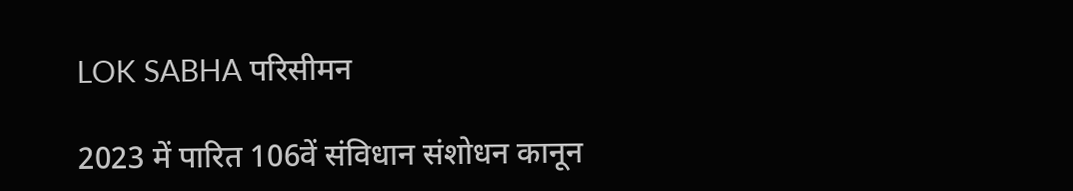LOK SABHA परिसीमन

2023 में पारित 106वें संविधान संशोधन कानून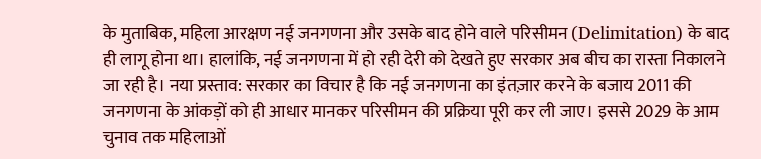के मुताबिक, महिला आरक्षण नई जनगणना और उसके बाद होने वाले परिसीमन (Delimitation) के बाद ही लागू होना था। हालांकि, नई जनगणना में हो रही देरी को देखते हुए सरकार अब बीच का रास्ता निकालने जा रही है। नया प्रस्ताव: सरकार का विचार है कि नई जनगणना का इंतज़ार करने के बजाय 2011 की जनगणना के आंकड़ों को ही आधार मानकर परिसीमन की प्रक्रिया पूरी कर ली जाए। इससे 2029 के आम चुनाव तक महिलाओं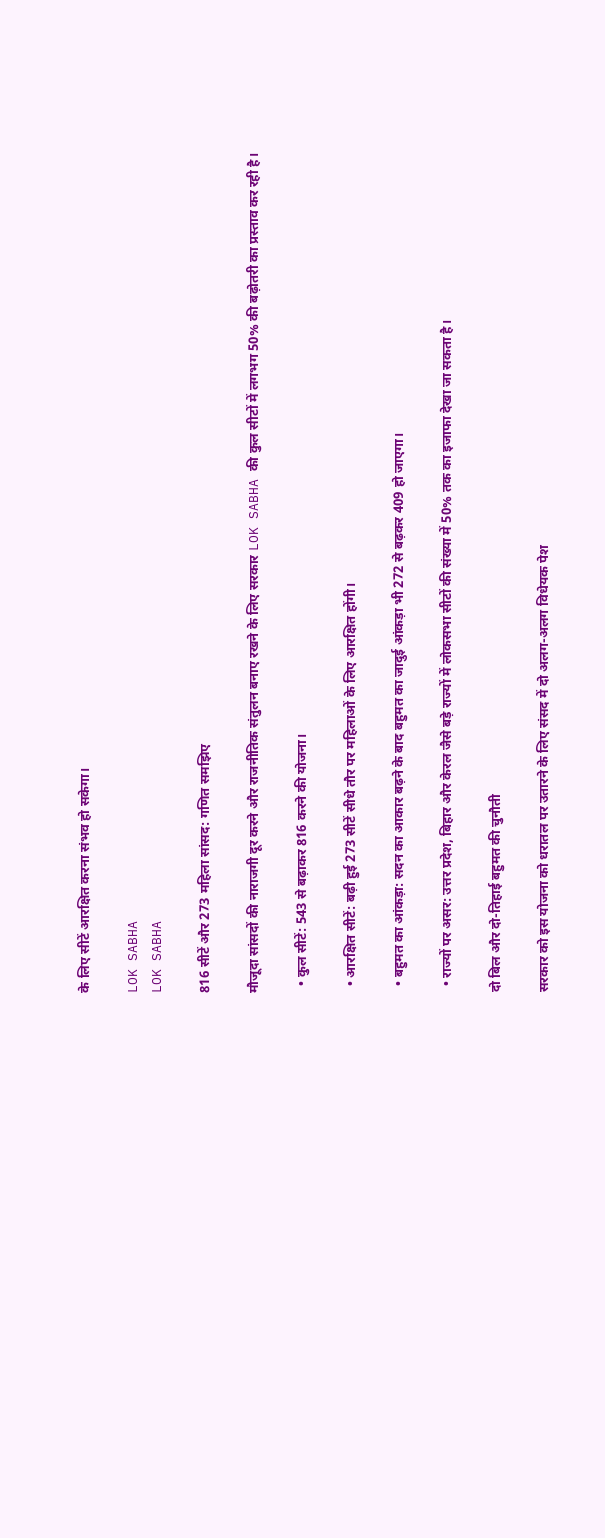के लिए सीटें आरक्षित करना संभव हो सकेगा।

LOK SABHA
LOK SABHA

816 सीटें और 273 महिला सांसद: गणित समझिए

मौजूदा सांसदों की नाराजगी दूर करने और राजनीतिक संतुलन बनाए रखने के लिए सरकार LOK SABHA की कुल सीटों में लगभग 50% की बढ़ोतरी का प्रस्ताव कर रही है।

  • कुल सीटें: 543 से बढ़ाकर 816 करने की योजना।

  • आरक्षित सीटें: बढ़ी हुई 273 सीटें सीधे तौर पर महिलाओं के लिए आरक्षित होंगी।

  • बहुमत का आंकड़ा: सदन का आकार बढ़ने के बाद बहुमत का जादुई आंकड़ा भी 272 से बढ़कर 409 हो जाएगा।

  • राज्यों पर असर: उत्तर प्रदेश, बिहार और केरल जैसे बड़े राज्यों में लोकसभा सीटों की संख्या में 50% तक का इजाफा देखा जा सकता है।

दो बिल और दो-तिहाई बहुमत की चुनौती

सरकार को इस योजना को धरातल पर उतारने के लिए संसद में दो अलग-अलग विधेयक पेश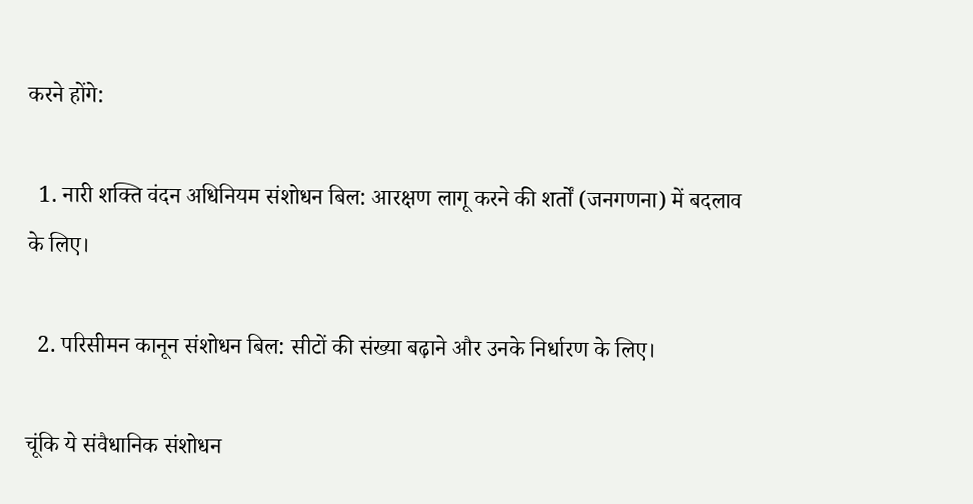करने होंगे:

  1. नारी शक्ति वंदन अधिनियम संशोधन बिल: आरक्षण लागू करने की शर्तों (जनगणना) में बदलाव के लिए।

  2. परिसीमन कानून संशोधन बिल: सीटों की संख्या बढ़ाने और उनके निर्धारण के लिए।

चूंकि ये संवैधानिक संशोधन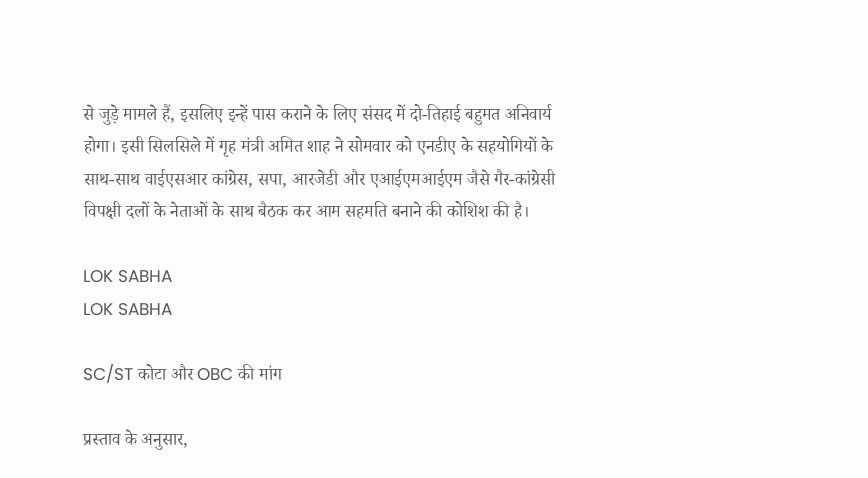से जुड़े मामले हैं, इसलिए इन्हें पास कराने के लिए संसद में दो-तिहाई बहुमत अनिवार्य होगा। इसी सिलसिले में गृह मंत्री अमित शाह ने सोमवार को एनडीए के सहयोगियों के साथ-साथ वाईएसआर कांग्रेस, सपा, आरजेडी और एआईएमआईएम जैसे गैर-कांग्रेसी विपक्षी दलों के नेताओं के साथ बैठक कर आम सहमति बनाने की कोशिश की है।

LOK SABHA
LOK SABHA

SC/ST कोटा और OBC की मांग

प्रस्ताव के अनुसार,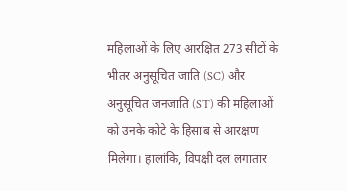महिलाओं के लिए आरक्षित 273 सीटों के भीतर अनुसूचित जाति (SC) और अनुसूचित जनजाति (ST) की महिलाओं को उनके कोटे के हिसाब से आरक्षण मिलेगा। हालांकि, विपक्षी दल लगातार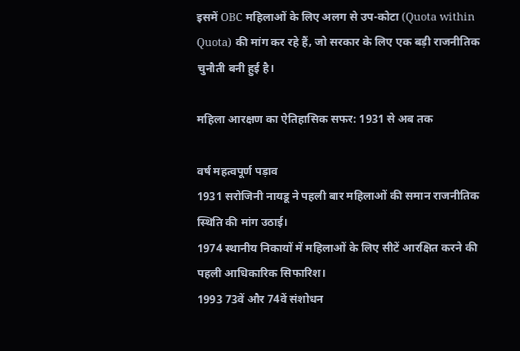इसमें OBC महिलाओं के लिए अलग से उप-कोटा (Quota within Quota) की मांग कर रहे हैं, जो सरकार के लिए एक बड़ी राजनीतिक चुनौती बनी हुई है।

महिला आरक्षण का ऐतिहासिक सफर: 1931 से अब तक

वर्ष महत्वपूर्ण पड़ाव
1931 सरोजिनी नायडू ने पहली बार महिलाओं की समान राजनीतिक स्थिति की मांग उठाई।
1974 स्थानीय निकायों में महिलाओं के लिए सीटें आरक्षित करने की पहली आधिकारिक सिफारिश।
1993 73वें और 74वें संशोधन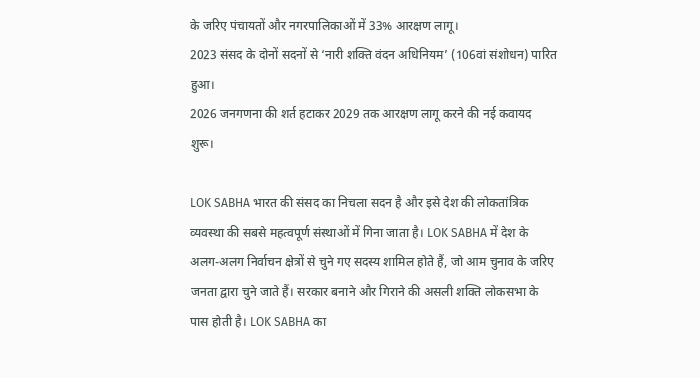के जरिए पंचायतों और नगरपालिकाओं में 33% आरक्षण लागू।
2023 संसद के दोनों सदनों से ‘नारी शक्ति वंदन अधिनियम’ (106वां संशोधन) पारित हुआ।
2026 जनगणना की शर्त हटाकर 2029 तक आरक्षण लागू करने की नई कवायद शुरू।

LOK SABHA भारत की संसद का निचला सदन है और इसे देश की लोकतांत्रिक व्यवस्था की सबसे महत्वपूर्ण संस्थाओं में गिना जाता है। LOK SABHA में देश के अलग-अलग निर्वाचन क्षेत्रों से चुने गए सदस्य शामिल होते हैं, जो आम चुनाव के जरिए जनता द्वारा चुने जाते हैं। सरकार बनाने और गिराने की असली शक्ति लोकसभा के पास होती है। LOK SABHA का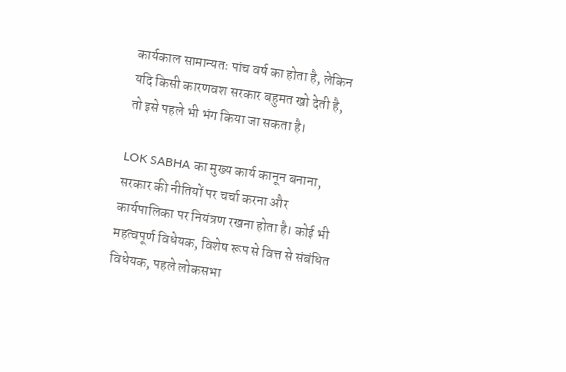कार्यकाल सामान्यतः पांच वर्ष का होता है, लेकिन यदि किसी कारणवश सरकार बहुमत खो देती है, तो इसे पहले भी भंग किया जा सकता है।

LOK SABHA का मुख्य कार्य कानून बनाना, सरकार की नीतियों पर चर्चा करना और कार्यपालिका पर नियंत्रण रखना होता है। कोई भी महत्वपूर्ण विधेयक, विशेष रूप से वित्त से संबंधित विधेयक, पहले लोकसभा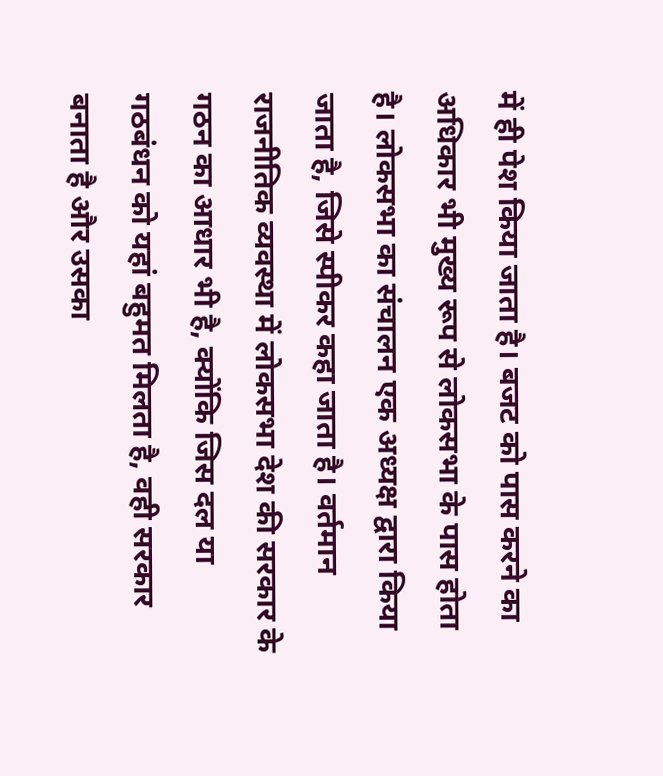में ही पेश किया जाता है। बजट को पास करने का अधिकार भी मुख्य रूप से लोकसभा के पास होता है। लोकसभा का संचालन एक अध्यक्ष द्वारा किया जाता है, जिसे स्पीकर कहा जाता है। वर्तमान राजनीतिक व्यवस्था में लोकसभा देश की सरकार के गठन का आधार भी है, क्योंकि जिस दल या गठबंधन को यहां बहुमत मिलता है, वही सरकार बनाता है और उसका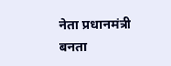नेता प्रधानमंत्री बनता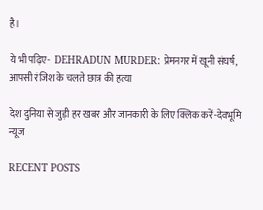है।

ये भी पढ़िए-  DEHRADUN MURDER: प्रेमनगर में खूनी संघर्ष, आपसी रंजिश के चलते छात्र की हत्या

देश दुनिया से जुड़ी हर खबर और जानकारी के लिए क्लिक करें-देवभूमि न्यूज

RECENT POSTS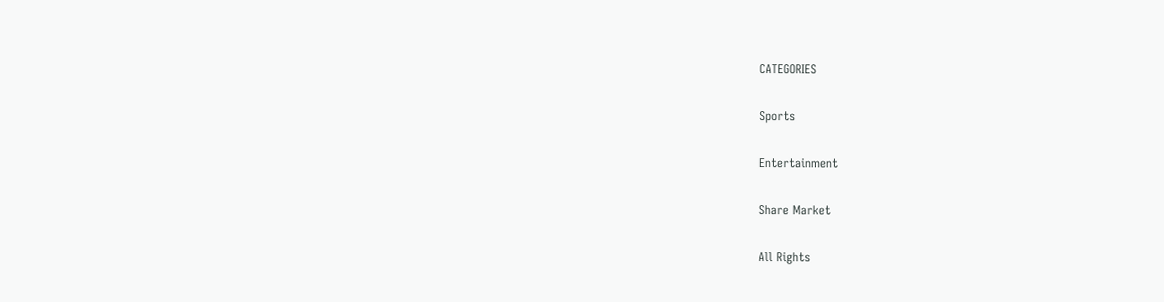CATEGORIES

Sports

Entertainment

Share Market

All Rights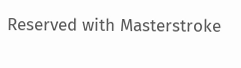Reserved with Masterstroke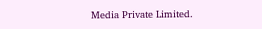Media Private Limited.